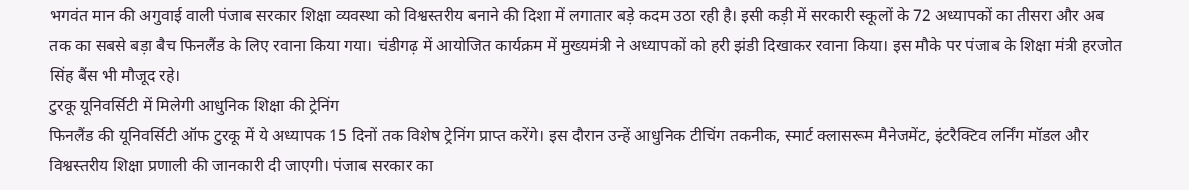भगवंत मान की अगुवाई वाली पंजाब सरकार शिक्षा व्यवस्था को विश्वस्तरीय बनाने की दिशा में लगातार बड़े कदम उठा रही है। इसी कड़ी में सरकारी स्कूलों के 72 अध्यापकों का तीसरा और अब तक का सबसे बड़ा बैच फिनलैंड के लिए रवाना किया गया। चंडीगढ़ में आयोजित कार्यक्रम में मुख्यमंत्री ने अध्यापकों को हरी झंडी दिखाकर रवाना किया। इस मौके पर पंजाब के शिक्षा मंत्री हरजोत सिंह बैंस भी मौजूद रहे।
टुरकू यूनिवर्सिटी में मिलेगी आधुनिक शिक्षा की ट्रेनिंग
फिनलैंड की यूनिवर्सिटी ऑफ टुरकू में ये अध्यापक 15 दिनों तक विशेष ट्रेनिंग प्राप्त करेंगे। इस दौरान उन्हें आधुनिक टीचिंग तकनीक, स्मार्ट क्लासरूम मैनेजमेंट, इंटरैक्टिव लर्निंग मॉडल और विश्वस्तरीय शिक्षा प्रणाली की जानकारी दी जाएगी। पंजाब सरकार का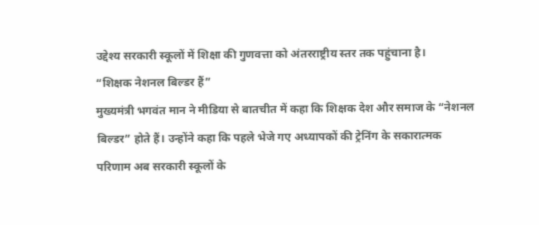उद्देश्य सरकारी स्कूलों में शिक्षा की गुणवत्ता को अंतरराष्ट्रीय स्तर तक पहुंचाना है।
“शिक्षक नेशनल बिल्डर हैं”
मुख्यमंत्री भगवंत मान ने मीडिया से बातचीत में कहा कि शिक्षक देश और समाज के “नेशनल बिल्डर” होते हैं। उन्होंने कहा कि पहले भेजे गए अध्यापकों की ट्रेनिंग के सकारात्मक परिणाम अब सरकारी स्कूलों के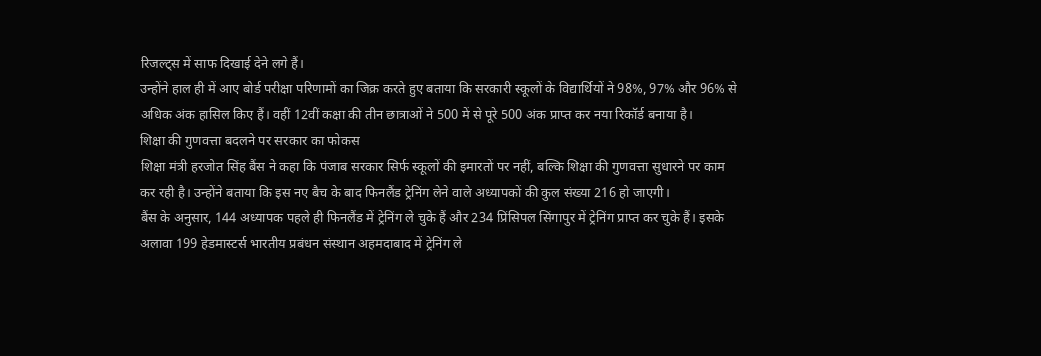रिजल्ट्स में साफ दिखाई देने लगे हैं।
उन्होंने हाल ही में आए बोर्ड परीक्षा परिणामों का जिक्र करते हुए बताया कि सरकारी स्कूलों के विद्यार्थियों ने 98%, 97% और 96% से अधिक अंक हासिल किए हैं। वहीं 12वीं कक्षा की तीन छात्राओं ने 500 में से पूरे 500 अंक प्राप्त कर नया रिकॉर्ड बनाया है।
शिक्षा की गुणवत्ता बदलने पर सरकार का फोकस
शिक्षा मंत्री हरजोत सिंह बैंस ने कहा कि पंजाब सरकार सिर्फ स्कूलों की इमारतों पर नहीं, बल्कि शिक्षा की गुणवत्ता सुधारने पर काम कर रही है। उन्होंने बताया कि इस नए बैच के बाद फिनलैंड ट्रेनिंग लेने वाले अध्यापकों की कुल संख्या 216 हो जाएगी।
बैंस के अनुसार, 144 अध्यापक पहले ही फिनलैंड में ट्रेनिंग ले चुके हैं और 234 प्रिंसिपल सिंगापुर में ट्रेनिंग प्राप्त कर चुके हैं। इसके अलावा 199 हेडमास्टर्स भारतीय प्रबंधन संस्थान अहमदाबाद में ट्रेनिंग ले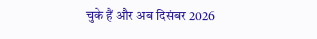चुके हैं और अब दिसंबर 2026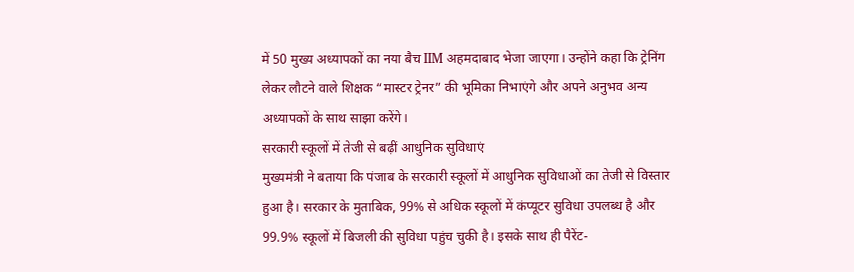में 50 मुख्य अध्यापकों का नया बैच IIM अहमदाबाद भेजा जाएगा। उन्होंने कहा कि ट्रेनिंग लेकर लौटने वाले शिक्षक “मास्टर ट्रेनर” की भूमिका निभाएंगे और अपने अनुभव अन्य अध्यापकों के साथ साझा करेंगे।
सरकारी स्कूलों में तेजी से बढ़ीं आधुनिक सुविधाएं
मुख्यमंत्री ने बताया कि पंजाब के सरकारी स्कूलों में आधुनिक सुविधाओं का तेजी से विस्तार हुआ है। सरकार के मुताबिक, 99% से अधिक स्कूलों में कंप्यूटर सुविधा उपलब्ध है और 99.9% स्कूलों में बिजली की सुविधा पहुंच चुकी है। इसके साथ ही पैरेंट-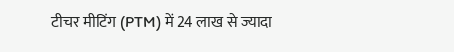टीचर मीटिंग (PTM) में 24 लाख से ज्यादा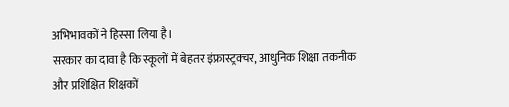अभिभावकों ने हिस्सा लिया है।
सरकार का दावा है कि स्कूलों में बेहतर इंफ्रास्ट्रक्चर, आधुनिक शिक्षा तकनीक और प्रशिक्षित शिक्षकों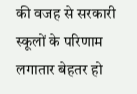की वजह से सरकारी स्कूलों के परिणाम लगातार बेहतर हो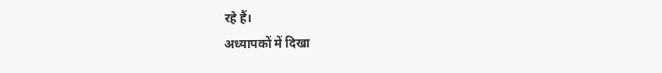रहे हैं।
अध्यापकों में दिखा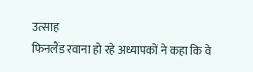उत्साह
फिनलैंड रवाना हो रहे अध्यापकों ने कहा कि वे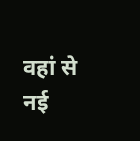वहां से नई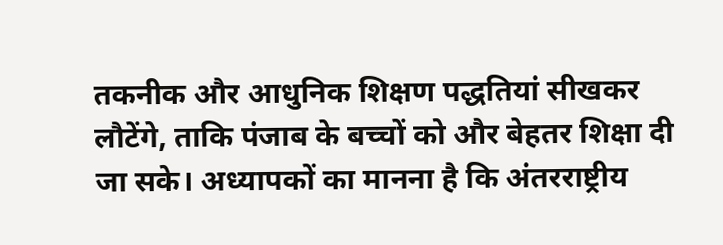तकनीक और आधुनिक शिक्षण पद्धतियां सीखकर लौटेंगे, ताकि पंजाब के बच्चों को और बेहतर शिक्षा दी जा सके। अध्यापकों का मानना है कि अंतरराष्ट्रीय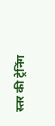स्तर की ट्रेनिंग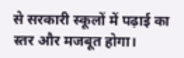से सरकारी स्कूलों में पढ़ाई का स्तर और मजबूत होगा।